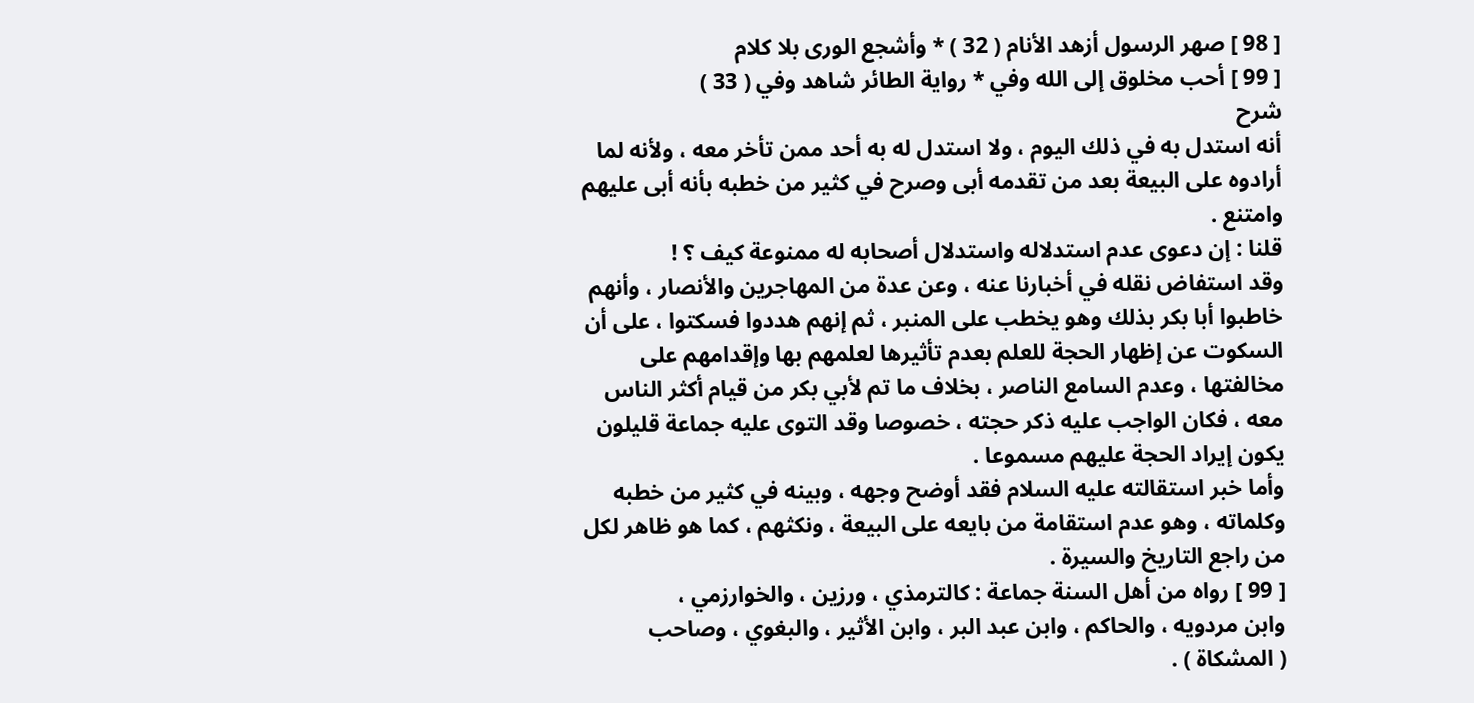[ 98 ] صهر الرسول أزهد الأنام ( 32 ) * وأشجع الورى بلا كلام
[ 99 ] أحب مخلوق إلى الله وفي * رواية الطائر شاهد وفي ( 33 )
شرح
أنه استدل به في ذلك اليوم ، ولا استدل له به أحد ممن تأخر معه ، ولأنه لما
أرادوه على البيعة بعد من تقدمه أبى وصرح في كثير من خطبه بأنه أبى عليهم
وامتنع .
قلنا : إن دعوى عدم استدلاله واستدلال أصحابه له ممنوعة كيف ؟ !
وقد استفاض نقله في أخبارنا عنه ، وعن عدة من المهاجرين والأنصار ، وأنهم
خاطبوا أبا بكر بذلك وهو يخطب على المنبر ، ثم إنهم هددوا فسكتوا ، على أن
السكوت عن إظهار الحجة للعلم بعدم تأثيرها لعلمهم بها وإقدامهم على
مخالفتها ، وعدم السامع الناصر ، بخلاف ما تم لأبي بكر من قيام أكثر الناس
معه ، فكان الواجب عليه ذكر حجته ، خصوصا وقد التوى عليه جماعة قليلون
يكون إيراد الحجة عليهم مسموعا .
وأما خبر استقالته عليه السلام فقد أوضح وجهه ، وبينه في كثير من خطبه
وكلماته ، وهو عدم استقامة من بايعه على البيعة ، ونكثهم ، كما هو ظاهر لكل
من راجع التاريخ والسيرة .
[ 99 ] رواه من أهل السنة جماعة : كالترمذي ، ورزين ، والخوارزمي ،
وابن مردويه ، والحاكم ، وابن عبد البر ، وابن الأثير ، والبغوي ، وصاحب
( المشكاة ) .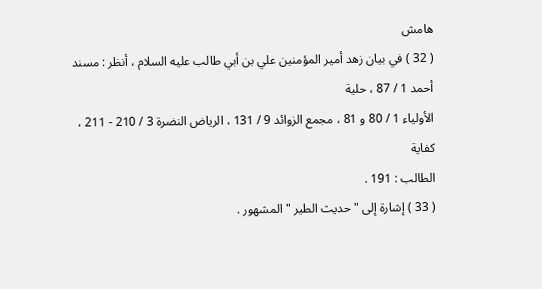هامش
( 32 ) في بيان زهد أمير المؤمنين علي بن أبي طالب عليه السلام ، أنظر : مسند أحمد 1 / 87 ، حلية
الأولياء 1 / 80 و 81 ، مجمع الزوائد 9 / 131 ، الرياض النضرة 3 / 210 - 211 ، كفاية
الطالب : 191 .
( 33 ) إشارة إلى " حديث الطير " المشهور .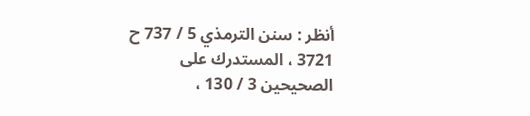أنظر : سنن الترمذي 5 / 737 ح 3721 ، المستدرك على الصحيحين 3 / 130 ،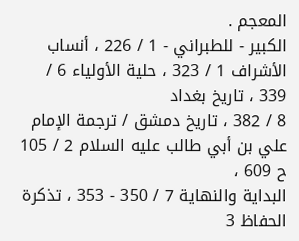المعجم .
الكبير - للطبراني - 1 / 226 ، أنساب الأشراف 1 / 323 ، حلية الأولياء 6 / 339 ، تاريخ بغداد
8 / 382 ، تاريخ دمشق / ترجمة الإمام علي بن أبي طالب عليه السلام 2 / 105 ح 609 ،
البداية والنهاية 7 / 350 - 353 ، تذكرة الحفاظ 3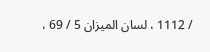/ 1112 ، لسان الميزان 5 / 69 ،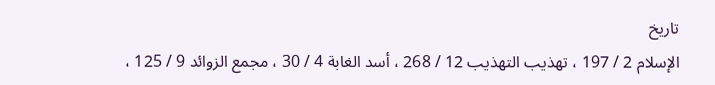تاريخ
الإسلام 2 / 197 ، تهذيب التهذيب 12 / 268 ، أسد الغابة 4 / 30 ، مجمع الزوائد 9 / 125 ،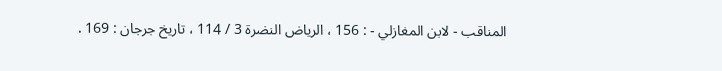المناقب - لابن المغازلي - : 156 ، الرياض النضرة 3 / 114 ، تاريخ جرجان : 169 .